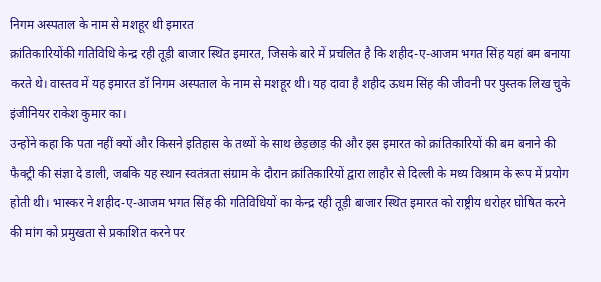निगम अस्पताल के नाम से मशहूर थी इमारत
क्रांतिकारियोंकी गतिविधि केन्द्र रही तूड़ी बाजार स्थित इमारत, जिसके बारे में प्रचलित है कि शहीद-ए-आजम भगत सिंह यहां बम बनाया करते थे। वास्तव में यह इमारत डॉ निगम अस्पताल के नाम से मशहूर थी। यह दावा है शहीद ऊधम सिंह की जीवनी पर पुस्तक लिख चुके इंजीनियर राकेश कुमार का।
उन्होंने कहा कि पता नहीं क्यों और किसने इतिहास के तथ्यों के साथ छेड़छाड़ की और इस इमारत को क्रांतिकारियों की बम बनाने की फैक्ट्री की संज्ञा दे डाली, जबकि यह स्थान स्वतंत्रता संग्राम के दौरान क्रांतिकारियों द्वारा लाहौर से दिल्ली के मध्य विश्राम के रूप में प्रयोग होती थी। भास्कर ने शहीद-ए-आजम भगत सिंह की गतिविधियों का केन्द्र रही तूड़ी बाजार स्थित इमारत को राष्ट्रीय धरोहर घोषित करने की मांग को प्रमुखता से प्रकाशित करने पर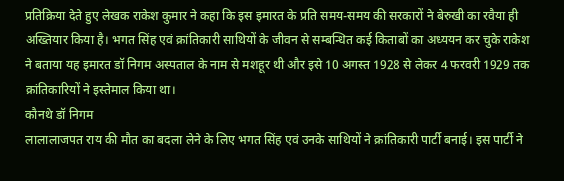प्रतिक्रिया देते हुए लेखक राकेश कुमार ने कहा कि इस इमारत के प्रति समय-समय की सरकारों ने बेरुखी का रवैया ही अख्तियार किया है। भगत सिंह एवं क्रांतिकारी साथियों के जीवन से सम्बन्धित कई किताबों का अध्ययन कर चुके राकेश ने बताया यह इमारत डॉ निगम अस्पताल के नाम से मशहूर थी और इसे 10 अगस्त 1928 से लेकर 4 फरवरी 1929 तक क्रांतिकारियों ने इस्तेमाल किया था।
कौनथे डॉ निगम
लालालाजपत राय की मौत का बदला लेने के लिए भगत सिंह एवं उनके साथियों ने क्रांतिकारी पार्टी बनाई। इस पार्टी ने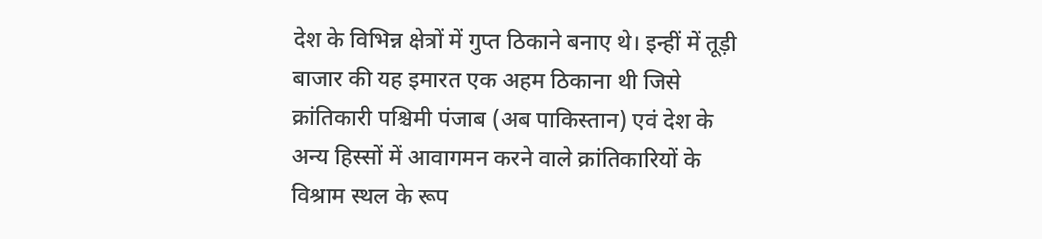देश के विभिन्न क्षेत्रों में गुप्त ठिकाने बनाए थे। इन्हीं में तूड़ी बाजार की यह इमारत एक अहम ठिकाना थी जिसे क्रांतिकारी पश्चिमी पंजाब (अब पाकिस्तान) एवं देश के अन्य हिस्सों में आवागमन करने वाले क्रांतिकारियों के विश्राम स्थल के रूप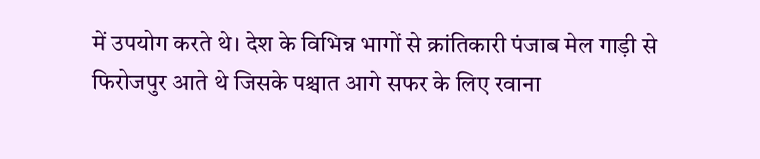में उपयोग करते थे। देश के विभिन्न भागों से क्रांतिकारी पंजाब मेल गाड़ी से फिरोजपुर आते थे जिसके पश्चात आगे सफर के लिए रवाना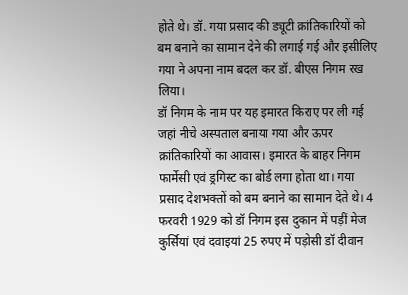होते थे। डॉ. गया प्रसाद की ड्यूटी क्रांतिकारियों को बम बनाने का सामान देने की लगाई गई और इसीलिए गया ने अपना नाम बदल कर डॉ. बीएस निगम रख लिया।
डॉ निगम के नाम पर यह इमारत किराए पर ली गई जहां नीचे अस्पताल बनाया गया और ऊपर क्रांतिकारियों का आवास। इमारत के बाहर निगम फार्मेसी एवं ड्रगिस्ट का बोर्ड लगा होता था। गया प्रसाद देशभक्तों को बम बनाने का सामान देते थे। 4 फरवरी 1929 को डॉ निगम इस दुकान में पड़ीं मेज कुर्सियां एवं दवाइयां 25 रुपए में पड़ोसी डॉ दीवान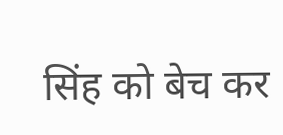सिंह को बेच कर